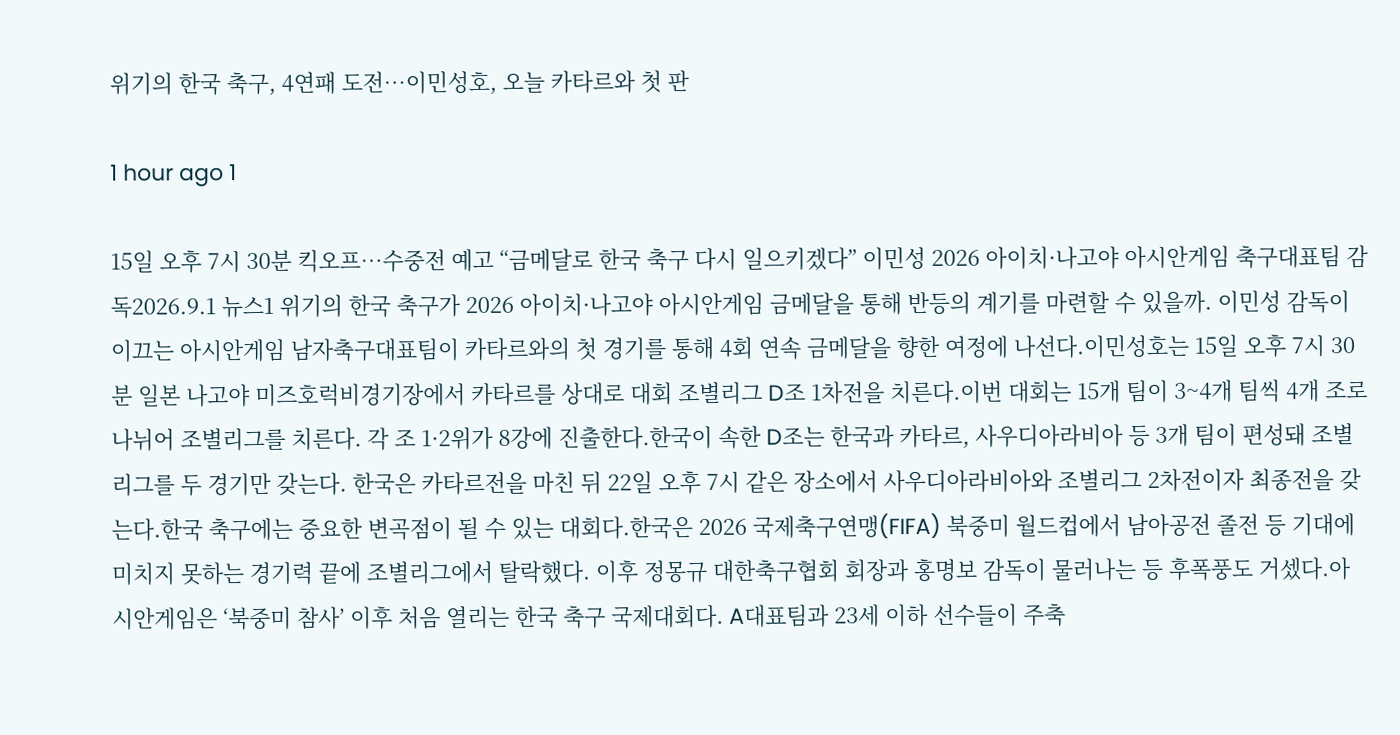위기의 한국 축구, 4연패 도전…이민성호, 오늘 카타르와 첫 판

1 hour ago 1

15일 오후 7시 30분 킥오프…수중전 예고 “금메달로 한국 축구 다시 일으키겠다” 이민성 2026 아이치·나고야 아시안게임 축구대표팀 감독2026.9.1 뉴스1 위기의 한국 축구가 2026 아이치·나고야 아시안게임 금메달을 통해 반등의 계기를 마련할 수 있을까. 이민성 감독이 이끄는 아시안게임 남자축구대표팀이 카타르와의 첫 경기를 통해 4회 연속 금메달을 향한 여정에 나선다.이민성호는 15일 오후 7시 30분 일본 나고야 미즈호럭비경기장에서 카타르를 상대로 대회 조별리그 D조 1차전을 치른다.이번 대회는 15개 팀이 3~4개 팀씩 4개 조로 나뉘어 조별리그를 치른다. 각 조 1·2위가 8강에 진출한다.한국이 속한 D조는 한국과 카타르, 사우디아라비아 등 3개 팀이 편성돼 조별리그를 두 경기만 갖는다. 한국은 카타르전을 마친 뒤 22일 오후 7시 같은 장소에서 사우디아라비아와 조별리그 2차전이자 최종전을 갖는다.한국 축구에는 중요한 변곡점이 될 수 있는 대회다.한국은 2026 국제축구연맹(FIFA) 북중미 월드컵에서 남아공전 졸전 등 기대에 미치지 못하는 경기력 끝에 조별리그에서 탈락했다. 이후 정몽규 대한축구협회 회장과 홍명보 감독이 물러나는 등 후폭풍도 거셌다.아시안게임은 ‘북중미 참사’ 이후 처음 열리는 한국 축구 국제대회다. A대표팀과 23세 이하 선수들이 주축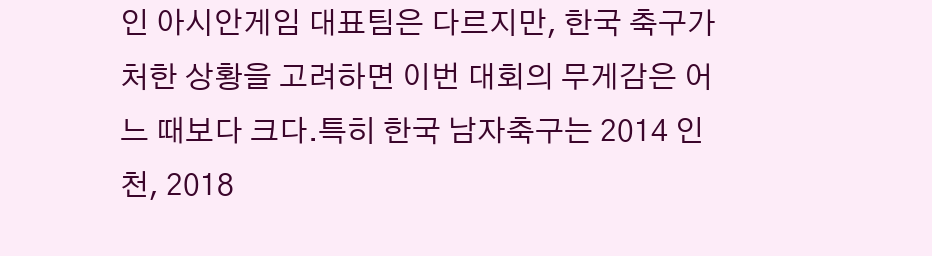인 아시안게임 대표팀은 다르지만, 한국 축구가 처한 상황을 고려하면 이번 대회의 무게감은 어느 때보다 크다.특히 한국 남자축구는 2014 인천, 2018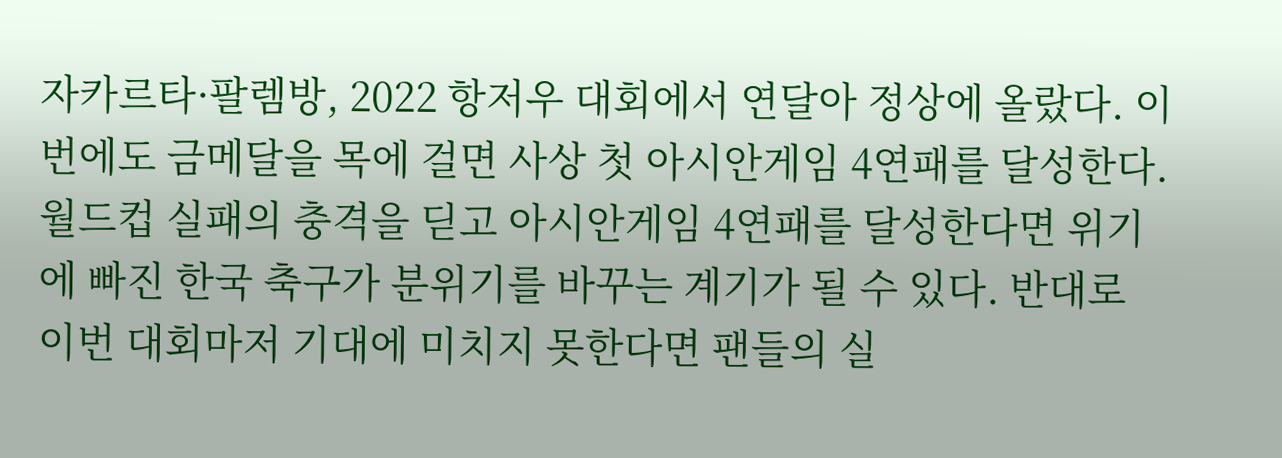자카르타·팔렘방, 2022 항저우 대회에서 연달아 정상에 올랐다. 이번에도 금메달을 목에 걸면 사상 첫 아시안게임 4연패를 달성한다.월드컵 실패의 충격을 딛고 아시안게임 4연패를 달성한다면 위기에 빠진 한국 축구가 분위기를 바꾸는 계기가 될 수 있다. 반대로 이번 대회마저 기대에 미치지 못한다면 팬들의 실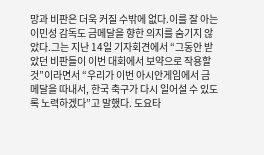망과 비판은 더욱 커질 수밖에 없다.이를 잘 아는 이민성 감독도 금메달을 향한 의지를 숨기지 않았다.그는 지난 14일 기자회견에서 “그동안 받았던 비판들이 이번 대회에서 보약으로 작용할 것”이라면서 “우리가 이번 아시안게임에서 금메달을 따내서, 한국 축구가 다시 일어설 수 있도록 노력하겠다”고 말했다. 도요타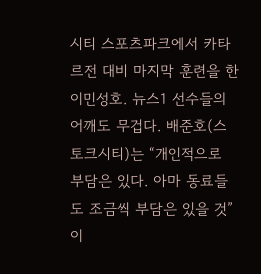시티 스포츠파크에서 카타르전 대비 마지막 훈련을 한 이민성호. 뉴스1 선수들의 어깨도 무겁다. 배준호(스토크시티)는 “개인적으로 부담은 있다. 아마 동료들도 조금씩 부담은 있을 것”이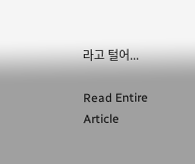라고 털어...

Read Entire Article